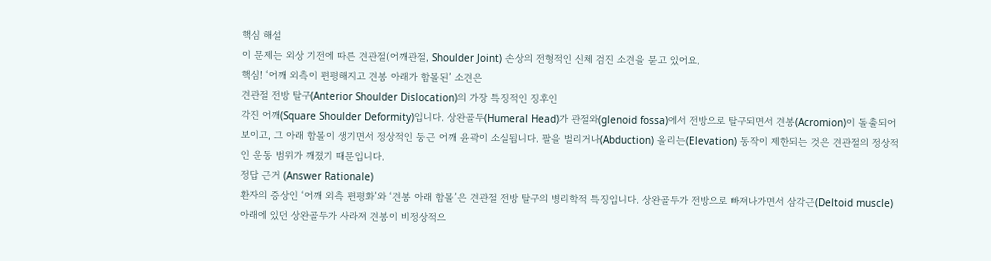핵심 해설
이 문제는 외상 기전에 따른 견관절(어깨관절, Shoulder Joint) 손상의 전형적인 신체 검진 소견을 묻고 있어요.
핵심! ‘어깨 외측이 편평해지고 견봉 아래가 함몰된’ 소견은
견관절 전방 탈구(Anterior Shoulder Dislocation)의 가장 특징적인 징후인
각진 어깨(Square Shoulder Deformity)입니다. 상완골두(Humeral Head)가 관절와(glenoid fossa)에서 전방으로 탈구되면서 견봉(Acromion)이 돌출되어 보이고, 그 아래 함몰이 생기면서 정상적인 둥근 어깨 윤곽이 소실됩니다. 팔을 벌리거나(Abduction) 올리는(Elevation) 동작이 제한되는 것은 견관절의 정상적인 운동 범위가 깨졌기 때문입니다.
정답 근거 (Answer Rationale)
환자의 증상인 ‘어깨 외측 편평화’와 ‘견봉 아래 함몰’은 견관절 전방 탈구의 병리학적 특징입니다. 상완골두가 전방으로 빠져나가면서 삼각근(Deltoid muscle) 아래에 있던 상완골두가 사라져 견봉이 비정상적으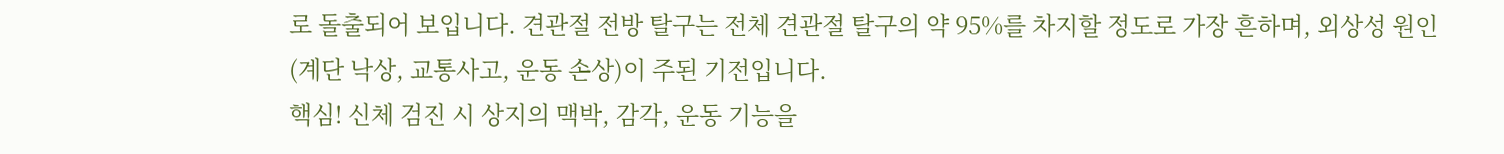로 돌출되어 보입니다. 견관절 전방 탈구는 전체 견관절 탈구의 약 95%를 차지할 정도로 가장 흔하며, 외상성 원인(계단 낙상, 교통사고, 운동 손상)이 주된 기전입니다.
핵심! 신체 검진 시 상지의 맥박, 감각, 운동 기능을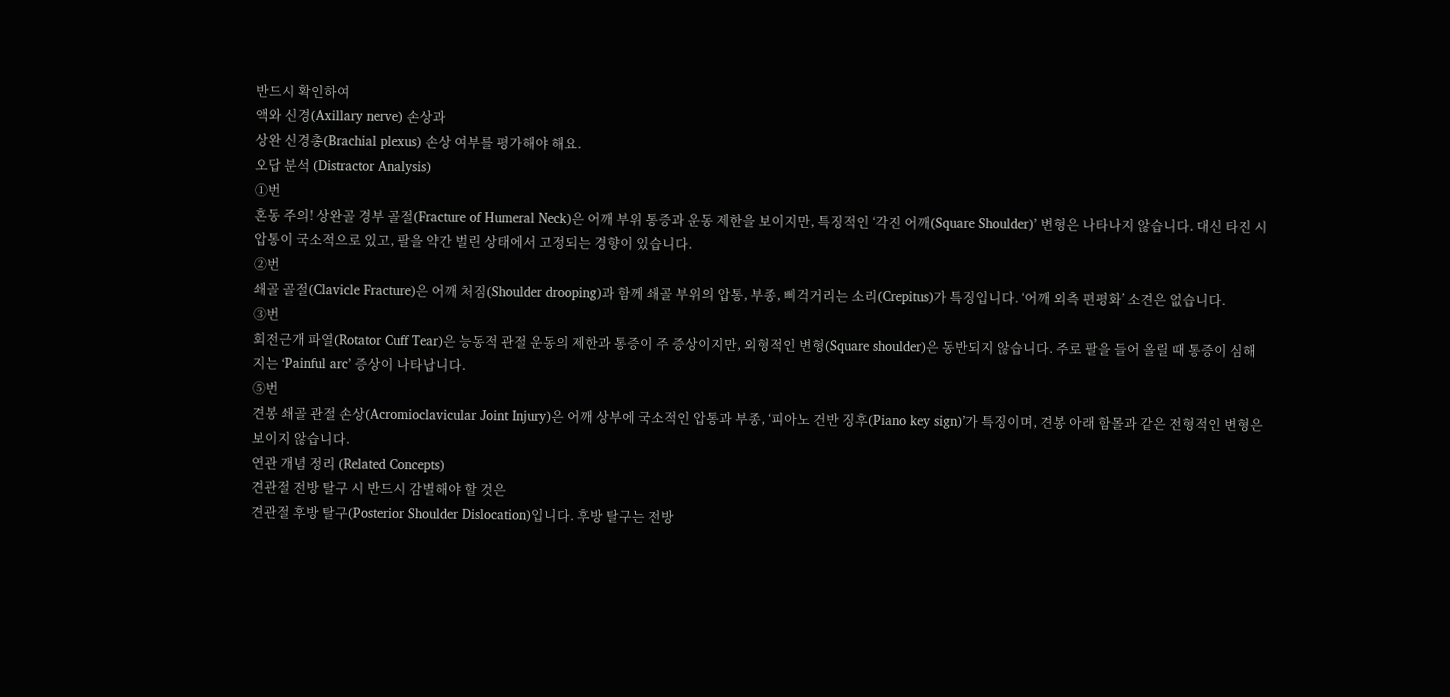반드시 확인하여
액와 신경(Axillary nerve) 손상과
상완 신경총(Brachial plexus) 손상 여부를 평가해야 해요.
오답 분석 (Distractor Analysis)
①번
혼동 주의! 상완골 경부 골절(Fracture of Humeral Neck)은 어깨 부위 통증과 운동 제한을 보이지만, 특징적인 ‘각진 어깨(Square Shoulder)’ 변형은 나타나지 않습니다. 대신 타진 시 압통이 국소적으로 있고, 팔을 약간 벌린 상태에서 고정되는 경향이 있습니다.
②번
쇄골 골절(Clavicle Fracture)은 어깨 처짐(Shoulder drooping)과 함께 쇄골 부위의 압통, 부종, 삐걱거리는 소리(Crepitus)가 특징입니다. ‘어깨 외측 편평화’ 소견은 없습니다.
③번
회전근개 파열(Rotator Cuff Tear)은 능동적 관절 운동의 제한과 통증이 주 증상이지만, 외형적인 변형(Square shoulder)은 동반되지 않습니다. 주로 팔을 들어 올릴 때 통증이 심해지는 ‘Painful arc’ 증상이 나타납니다.
⑤번
견봉 쇄골 관절 손상(Acromioclavicular Joint Injury)은 어깨 상부에 국소적인 압통과 부종, ‘피아노 건반 징후(Piano key sign)’가 특징이며, 견봉 아래 함몰과 같은 전형적인 변형은 보이지 않습니다.
연관 개념 정리 (Related Concepts)
견관절 전방 탈구 시 반드시 감별해야 할 것은
견관절 후방 탈구(Posterior Shoulder Dislocation)입니다. 후방 탈구는 전방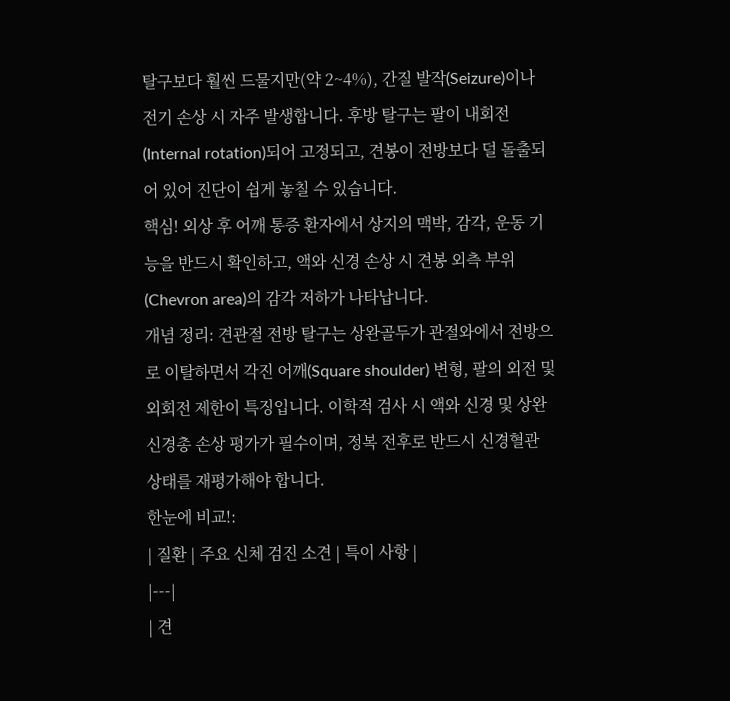탈구보다 훨씬 드물지만(약 2~4%), 간질 발작(Seizure)이나 전기 손상 시 자주 발생합니다. 후방 탈구는 팔이 내회전(Internal rotation)되어 고정되고, 견봉이 전방보다 덜 돌출되어 있어 진단이 쉽게 놓칠 수 있습니다.
핵심! 외상 후 어깨 통증 환자에서 상지의 맥박, 감각, 운동 기능을 반드시 확인하고, 액와 신경 손상 시 견봉 외측 부위(Chevron area)의 감각 저하가 나타납니다.
개념 정리: 견관절 전방 탈구는 상완골두가 관절와에서 전방으로 이탈하면서 각진 어깨(Square shoulder) 변형, 팔의 외전 및 외회전 제한이 특징입니다. 이학적 검사 시 액와 신경 및 상완 신경총 손상 평가가 필수이며, 정복 전후로 반드시 신경혈관 상태를 재평가해야 합니다.
한눈에 비교!:
| 질환 | 주요 신체 검진 소견 | 특이 사항 |
|---|
| 견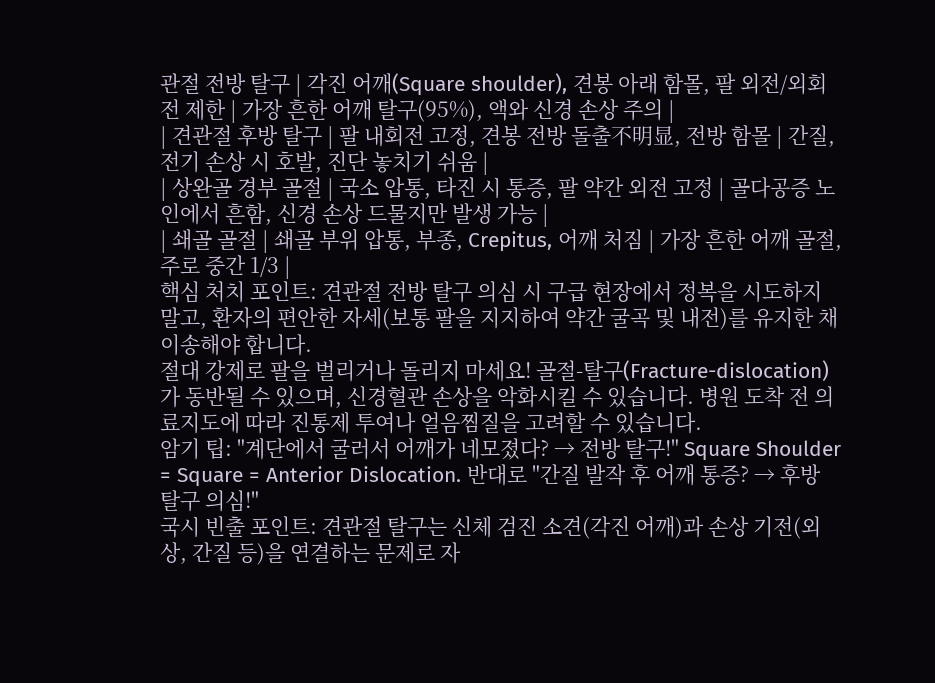관절 전방 탈구 | 각진 어깨(Square shoulder), 견봉 아래 함몰, 팔 외전/외회전 제한 | 가장 흔한 어깨 탈구(95%), 액와 신경 손상 주의 |
| 견관절 후방 탈구 | 팔 내회전 고정, 견봉 전방 돌출不明显, 전방 함몰 | 간질, 전기 손상 시 호발, 진단 놓치기 쉬움 |
| 상완골 경부 골절 | 국소 압통, 타진 시 통증, 팔 약간 외전 고정 | 골다공증 노인에서 흔함, 신경 손상 드물지만 발생 가능 |
| 쇄골 골절 | 쇄골 부위 압통, 부종, Crepitus, 어깨 처짐 | 가장 흔한 어깨 골절, 주로 중간 1/3 |
핵심 처치 포인트: 견관절 전방 탈구 의심 시 구급 현장에서 정복을 시도하지 말고, 환자의 편안한 자세(보통 팔을 지지하여 약간 굴곡 및 내전)를 유지한 채 이송해야 합니다.
절대 강제로 팔을 벌리거나 돌리지 마세요! 골절-탈구(Fracture-dislocation)가 동반될 수 있으며, 신경혈관 손상을 악화시킬 수 있습니다. 병원 도착 전 의료지도에 따라 진통제 투여나 얼음찜질을 고려할 수 있습니다.
암기 팁: "계단에서 굴러서 어깨가 네모졌다? → 전방 탈구!" Square Shoulder = Square = Anterior Dislocation. 반대로 "간질 발작 후 어깨 통증? → 후방 탈구 의심!"
국시 빈출 포인트: 견관절 탈구는 신체 검진 소견(각진 어깨)과 손상 기전(외상, 간질 등)을 연결하는 문제로 자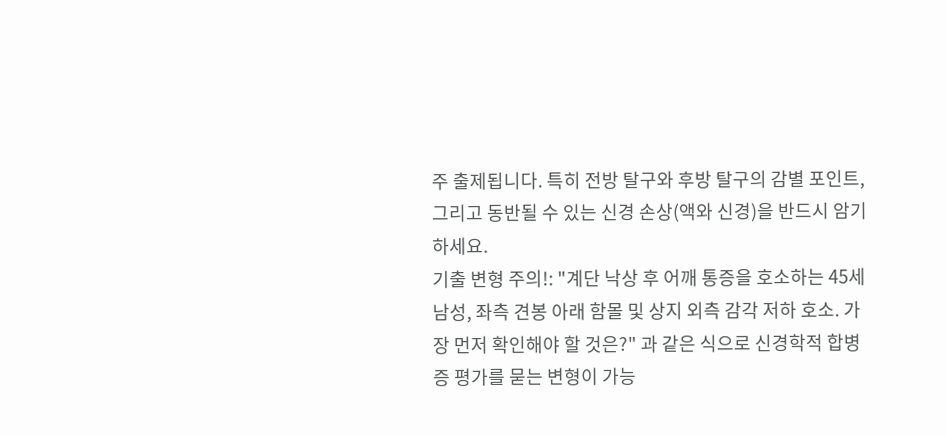주 출제됩니다. 특히 전방 탈구와 후방 탈구의 감별 포인트, 그리고 동반될 수 있는 신경 손상(액와 신경)을 반드시 암기하세요.
기출 변형 주의!: "계단 낙상 후 어깨 통증을 호소하는 45세 남성, 좌측 견봉 아래 함몰 및 상지 외측 감각 저하 호소. 가장 먼저 확인해야 할 것은?" 과 같은 식으로 신경학적 합병증 평가를 묻는 변형이 가능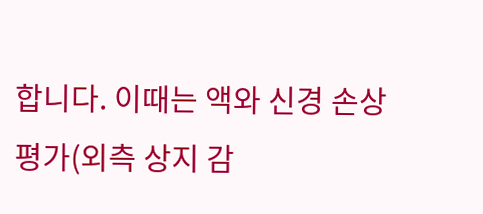합니다. 이때는 액와 신경 손상 평가(외측 상지 감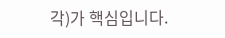각)가 핵심입니다.